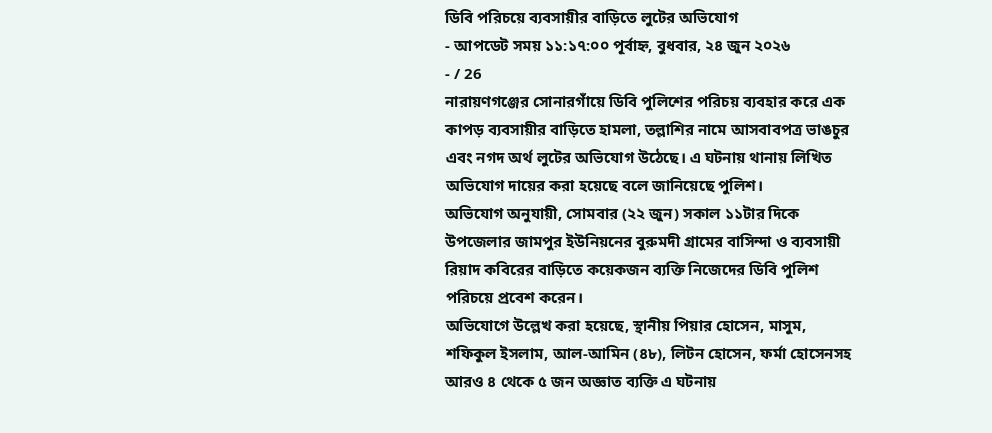ডিবি পরিচয়ে ব্যবসায়ীর বাড়িতে লুটের অভিযোগ
- আপডেট সময় ১১:১৭:০০ পূর্বাহ্ন, বুধবার, ২৪ জুন ২০২৬
- / 26
নারায়ণগঞ্জের সোনারগাঁয়ে ডিবি পুলিশের পরিচয় ব্যবহার করে এক কাপড় ব্যবসায়ীর বাড়িতে হামলা, তল্লাশির নামে আসবাবপত্র ভাঙচুর এবং নগদ অর্থ লুটের অভিযোগ উঠেছে। এ ঘটনায় থানায় লিখিত অভিযোগ দায়ের করা হয়েছে বলে জানিয়েছে পুলিশ।
অভিযোগ অনুযায়ী, সোমবার (২২ জুন) সকাল ১১টার দিকে উপজেলার জামপুর ইউনিয়নের বুরুমদী গ্রামের বাসিন্দা ও ব্যবসায়ী রিয়াদ কবিরের বাড়িতে কয়েকজন ব্যক্তি নিজেদের ডিবি পুলিশ পরিচয়ে প্রবেশ করেন।
অভিযোগে উল্লেখ করা হয়েছে, স্থানীয় পিয়ার হোসেন, মাসুম, শফিকুল ইসলাম, আল-আমিন (৪৮), লিটন হোসেন, ফর্মা হোসেনসহ আরও ৪ থেকে ৫ জন অজ্ঞাত ব্যক্তি এ ঘটনায়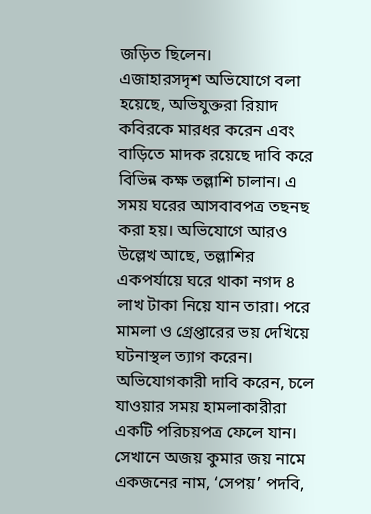জড়িত ছিলেন।
এজাহারসদৃশ অভিযোগে বলা হয়েছে, অভিযুক্তরা রিয়াদ কবিরকে মারধর করেন এবং বাড়িতে মাদক রয়েছে দাবি করে বিভিন্ন কক্ষ তল্লাশি চালান। এ সময় ঘরের আসবাবপত্র তছনছ করা হয়। অভিযোগে আরও উল্লেখ আছে, তল্লাশির একপর্যায়ে ঘরে থাকা নগদ ৪ লাখ টাকা নিয়ে যান তারা। পরে মামলা ও গ্রেপ্তারের ভয় দেখিয়ে ঘটনাস্থল ত্যাগ করেন।
অভিযোগকারী দাবি করেন, চলে যাওয়ার সময় হামলাকারীরা একটি পরিচয়পত্র ফেলে যান। সেখানে অজয় কুমার জয় নামে একজনের নাম, ‘সেপয়’ পদবি,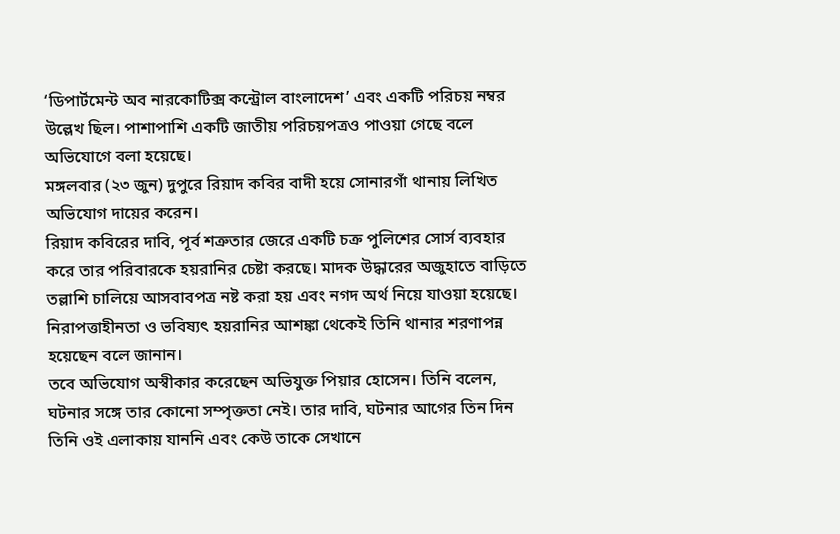‘ডিপার্টমেন্ট অব নারকোটিক্স কন্ট্রোল বাংলাদেশ’ এবং একটি পরিচয় নম্বর উল্লেখ ছিল। পাশাপাশি একটি জাতীয় পরিচয়পত্রও পাওয়া গেছে বলে অভিযোগে বলা হয়েছে।
মঙ্গলবার (২৩ জুন) দুপুরে রিয়াদ কবির বাদী হয়ে সোনারগাঁ থানায় লিখিত অভিযোগ দায়ের করেন।
রিয়াদ কবিরের দাবি, পূর্ব শত্রুতার জেরে একটি চক্র পুলিশের সোর্স ব্যবহার করে তার পরিবারকে হয়রানির চেষ্টা করছে। মাদক উদ্ধারের অজুহাতে বাড়িতে তল্লাশি চালিয়ে আসবাবপত্র নষ্ট করা হয় এবং নগদ অর্থ নিয়ে যাওয়া হয়েছে। নিরাপত্তাহীনতা ও ভবিষ্যৎ হয়রানির আশঙ্কা থেকেই তিনি থানার শরণাপন্ন হয়েছেন বলে জানান।
তবে অভিযোগ অস্বীকার করেছেন অভিযুক্ত পিয়ার হোসেন। তিনি বলেন, ঘটনার সঙ্গে তার কোনো সম্পৃক্ততা নেই। তার দাবি, ঘটনার আগের তিন দিন তিনি ওই এলাকায় যাননি এবং কেউ তাকে সেখানে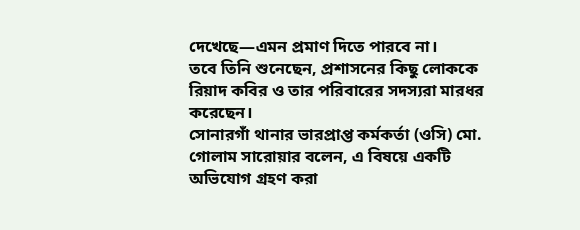দেখেছে—এমন প্রমাণ দিতে পারবে না।
তবে তিনি শুনেছেন, প্রশাসনের কিছু লোককে রিয়াদ কবির ও তার পরিবারের সদস্যরা মারধর করেছেন।
সোনারগাঁ থানার ভারপ্রাপ্ত কর্মকর্তা (ওসি) মো. গোলাম সারোয়ার বলেন, এ বিষয়ে একটি অভিযোগ গ্রহণ করা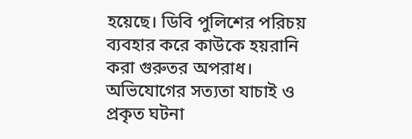হয়েছে। ডিবি পুলিশের পরিচয় ব্যবহার করে কাউকে হয়রানি করা গুরুতর অপরাধ। অভিযোগের সত্যতা যাচাই ও প্রকৃত ঘটনা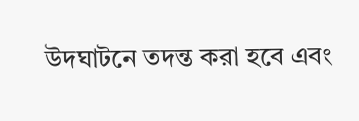উদঘাটনে তদন্ত করা হবে এবং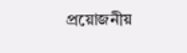প্রয়োজনীয়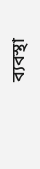ব্যবস্থা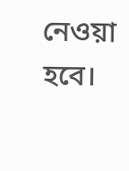নেওয়া হবে।